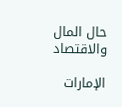حال المال والاقتصاد

الإمارات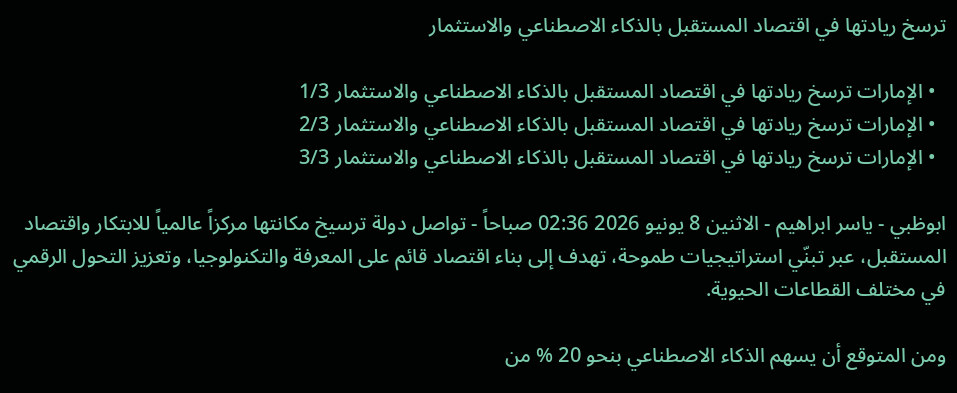ترسخ ريادتها في اقتصاد المستقبل بالذكاء الاصطناعي والاستثمار

  • الإمارات ترسخ ريادتها في اقتصاد المستقبل بالذكاء الاصطناعي والاستثمار 1/3
  • الإمارات ترسخ ريادتها في اقتصاد المستقبل بالذكاء الاصطناعي والاستثمار 2/3
  • الإمارات ترسخ ريادتها في اقتصاد المستقبل بالذكاء الاصطناعي والاستثمار 3/3

ابوظبي - ياسر ابراهيم - الاثنين 8 يونيو 2026 02:36 صباحاً - تواصل دولة ترسيخ مكانتها مركزاً عالمياً للابتكار واقتصاد المستقبل، عبر تبنّي استراتيجيات طموحة، تهدف إلى بناء اقتصاد قائم على المعرفة والتكنولوجيا، وتعزيز التحول الرقمي في مختلف القطاعات الحيوية.

ومن المتوقع أن يسهم الذكاء الاصطناعي بنحو 20 % من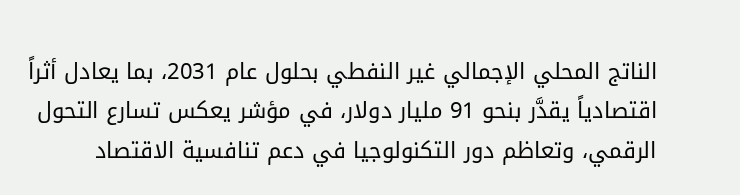الناتج المحلي الإجمالي غير النفطي بحلول عام 2031، بما يعادل أثراً اقتصادياً يقدَّر بنحو 91 مليار دولار، في مؤشر يعكس تسارع التحول الرقمي، وتعاظم دور التكنولوجيا في دعم تنافسية الاقتصاد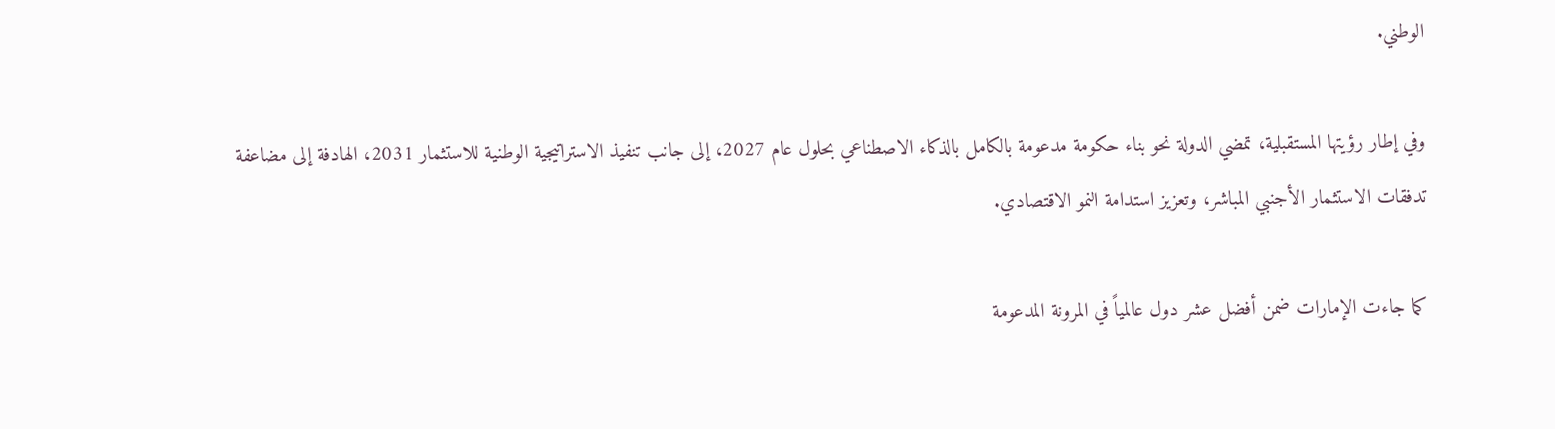الوطني.

وفي إطار رؤيتها المستقبلية، تمضي الدولة نحو بناء حكومة مدعومة بالكامل بالذكاء الاصطناعي بحلول عام 2027، إلى جانب تنفيذ الاستراتيجية الوطنية للاستثمار 2031، الهادفة إلى مضاعفة تدفقات الاستثمار الأجنبي المباشر، وتعزيز استدامة النمو الاقتصادي.

كما جاءت الإمارات ضمن أفضل عشر دول عالمياً في المرونة المدعومة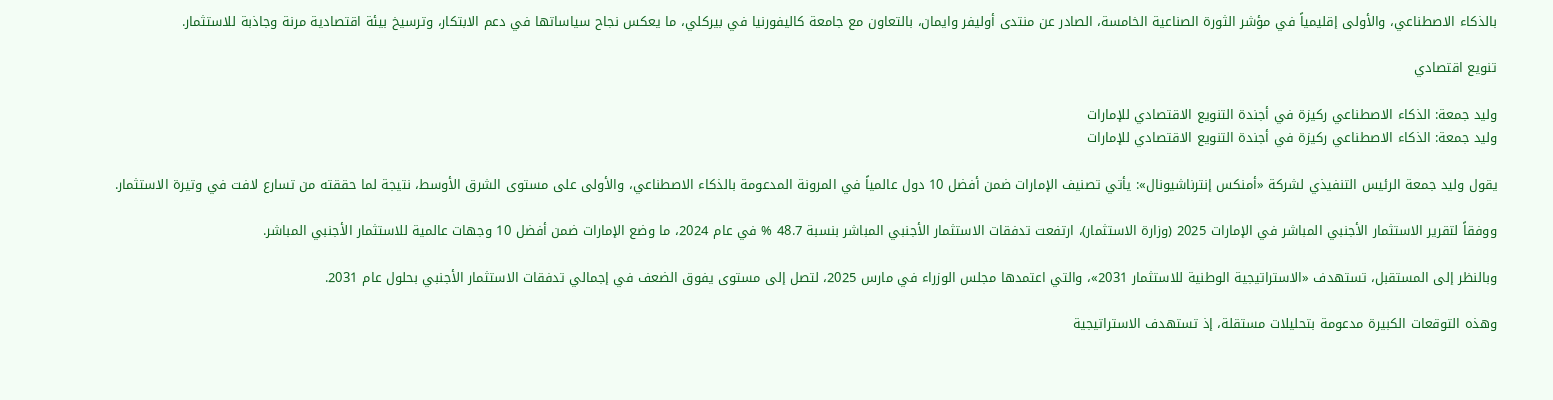بالذكاء الاصطناعي، والأولى إقليمياً في مؤشر الثورة الصناعية الخامسة، الصادر عن منتدى أوليفر وايمان، بالتعاون مع جامعة كاليفورنيا في بيركلي، ما يعكس نجاح سياساتها في دعم الابتكار، وترسيخ بيئة اقتصادية مرنة وجاذبة للاستثمار.

تنويع اقتصادي

وليد جمعة: الذكاء الاصطناعي ركيزة في أجندة التنويع الاقتصادي للإمارات
وليد جمعة: الذكاء الاصطناعي ركيزة في أجندة التنويع الاقتصادي للإمارات

يقول وليد جمعة الرئيس التنفيذي لشركة «أمنكس إنترناشيونال»: يأتي تصنيف الإمارات ضمن أفضل 10 دول عالمياً في المرونة المدعومة بالذكاء الاصطناعي، والأولى على مستوى الشرق الأوسط، نتيجة لما حققته من تسارع لافت في وتيرة الاستثمار.

ووفقاً لتقرير الاستثمار الأجنبي المباشر في الإمارات 2025 (وزارة الاستثمار)، ارتفعت تدفقات الاستثمار الأجنبي المباشر بنسبة 48.7 % في عام 2024، ما وضع الإمارات ضمن أفضل 10 وجهات عالمية للاستثمار الأجنبي المباشر.

وبالنظر إلى المستقبل، تستهدف «الاستراتيجية الوطنية للاستثمار 2031»، والتي اعتمدها مجلس الوزراء في مارس 2025، لتصل إلى مستوى يفوق الضعف في إجمالي تدفقات الاستثمار الأجنبي بحلول عام 2031.

وهذه التوقعات الكبيرة مدعومة بتحليلات مستقلة، إذ تستهدف الاستراتيجية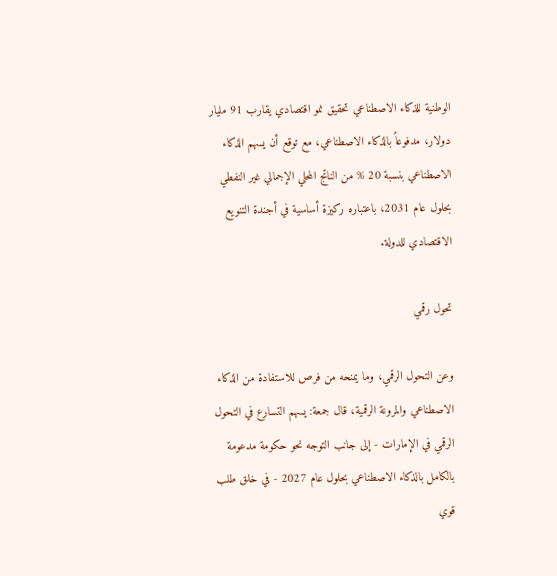الوطنية للذكاء الاصطناعي تحقيق نمو اقتصادي يقارب 91 مليار دولار، مدفوعاً بالذكاء الاصطناعي، مع توقع أن يسهم الذكاء الاصطناعي بنسبة 20 % من الناتج المحلي الإجمالي غير النفطي بحلول عام 2031، باعتباره ركيزة أساسية في أجندة التنويع الاقتصادي للدولة.

تحول رقمي

وعن التحول الرقمي، وما يمنحه من فرص للاستفادة من الذكاء الاصطناعي والمرونة الرقمية، قال جمعة: يسهم التسارع في التحول الرقمي في الإمارات - إلى جانب التوجه نحو حكومة مدعومة بالكامل بالذكاء الاصطناعي بحلول عام 2027 - في خلق طلب قوي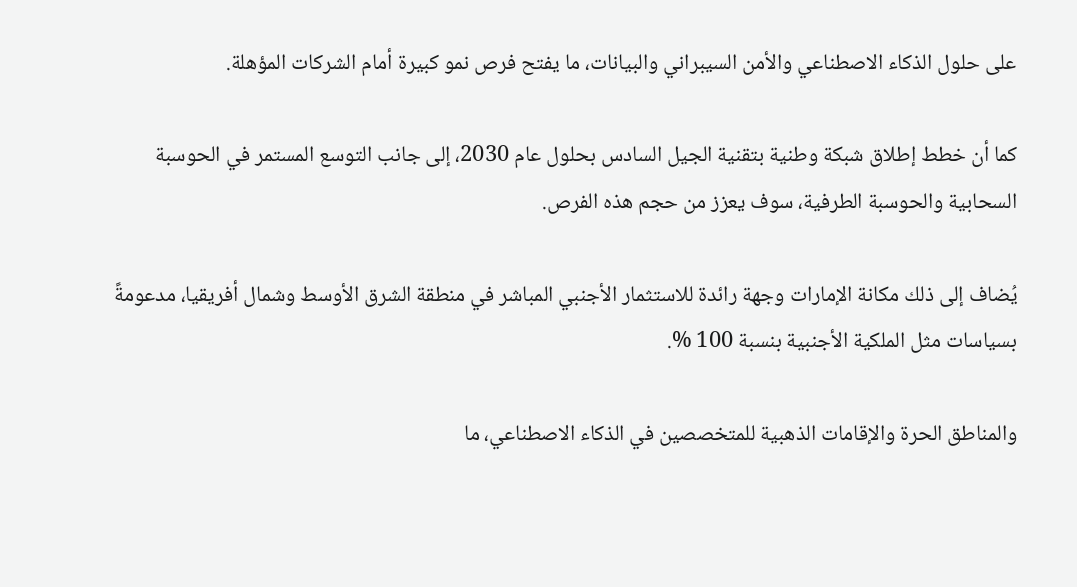على حلول الذكاء الاصطناعي والأمن السيبراني والبيانات، ما يفتح فرص نمو كبيرة أمام الشركات المؤهلة.

كما أن خطط إطلاق شبكة وطنية بتقنية الجيل السادس بحلول عام 2030، إلى جانب التوسع المستمر في الحوسبة السحابية والحوسبة الطرفية، سوف يعزز من حجم هذه الفرص.

يُضاف إلى ذلك مكانة الإمارات وجهة رائدة للاستثمار الأجنبي المباشر في منطقة الشرق الأوسط وشمال أفريقيا، مدعومةً بسياسات مثل الملكية الأجنبية بنسبة 100 %.

والمناطق الحرة والإقامات الذهبية للمتخصصين في الذكاء الاصطناعي، ما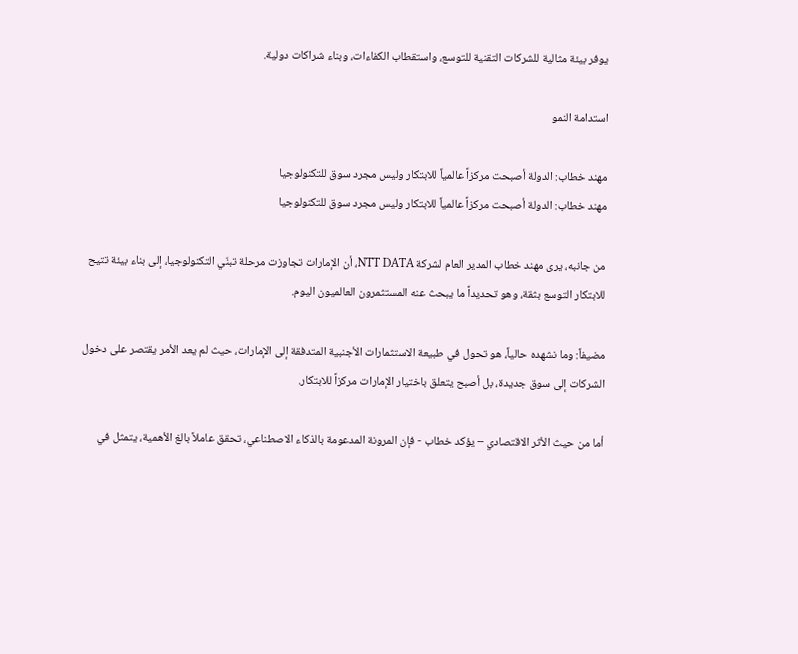يوفر بيئة مثالية للشركات التقنية للتوسع، واستقطاب الكفاءات، وبناء شراكات دولية.

استدامة النمو

مهند خطاب: الدولة أصبحت مركزاً عالمياً للابتكار وليس مجرد سوق للتكنولوجيا
مهند خطاب: الدولة أصبحت مركزاً عالمياً للابتكار وليس مجرد سوق للتكنولوجيا

من جانبه، يرى مهند خطاب المدير العام لشركة NTT DATA، أن الإمارات تجاوزت مرحلة تبنّي التكنولوجيا، إلى بناء بيئة تتيح للابتكار التوسع بثقة، وهو تحديداً ما يبحث عنه المستثمرون العالميون اليوم.

مضيفاً: وما نشهده حالياً، هو تحول في طبيعة الاستثمارات الأجنبية المتدفقة إلى الإمارات، حيث لم يعد الأمر يقتصر على دخول الشركات إلى سوق جديدة، بل أصبح يتعلق باختيار الإمارات مركزاً للابتكار.

أما من حيث الأثر الاقتصادي – يؤكد خطاب - فإن المرونة المدعومة بالذكاء الاصطناعي، تحقق عاملاً بالغ الأهمية، يتمثل في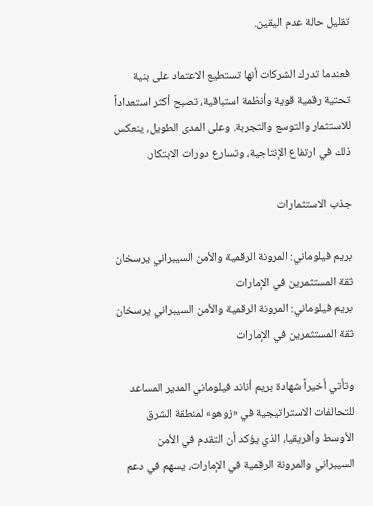تقليل حالة عدم اليقين.

فعندما تدرك الشركات أنها تستطيع الاعتماد على بنية تحتية رقمية قوية وأنظمة استباقية، تصبح أكثر استعداداً للاستثمار والتوسع والتجربة. وعلى المدى الطويل، ينعكس ذلك في ارتفاع الإنتاجية، وتسارع دورات الابتكار.

جذب الاستثمارات

بريم فيلوماني: المرونة الرقمية والأمن السيبراني يرسخان ثقة المستثمرين في الإمارات
بريم فيلوماني: المرونة الرقمية والأمن السيبراني يرسخان ثقة المستثمرين في الإمارات

وتأتي أخيراً شهادة بريم أناند فيلوماني المدير المساعد للتحالفات الاستراتيجية في «زوهو» لمنطقة الشرق الأوسط وأفريقيا، الذي يؤكد أن التقدم في الأمن السيبراني والمرونة الرقمية في الإمارات، يسهم في دعم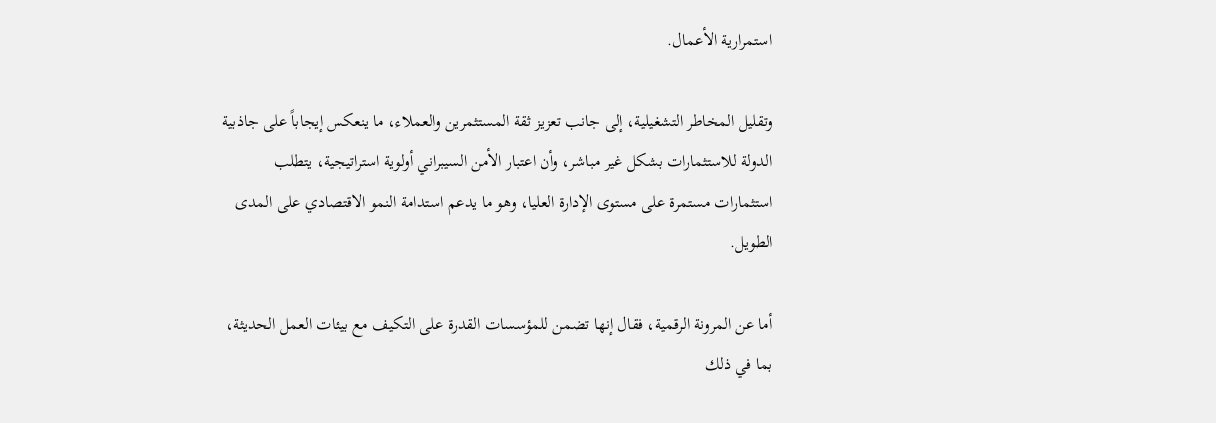استمرارية الأعمال.

وتقليل المخاطر التشغيلية، إلى جانب تعزيز ثقة المستثمرين والعملاء، ما ينعكس إيجاباً على جاذبية الدولة للاستثمارات بشكل غير مباشر، وأن اعتبار الأمن السيبراني أولوية استراتيجية، يتطلب استثمارات مستمرة على مستوى الإدارة العليا، وهو ما يدعم استدامة النمو الاقتصادي على المدى الطويل.

أما عن المرونة الرقمية، فقال إنها تضمن للمؤسسات القدرة على التكيف مع بيئات العمل الحديثة، بما في ذلك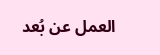العمل عن بُعد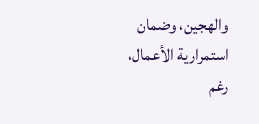والهجين، وضمان استمرارية الأعمال، رغم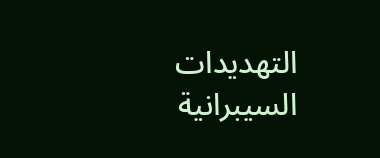التهديدات السيبرانية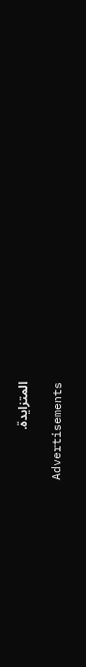المتزايدة.

Advertisements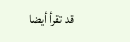قد تقرأ أيضا